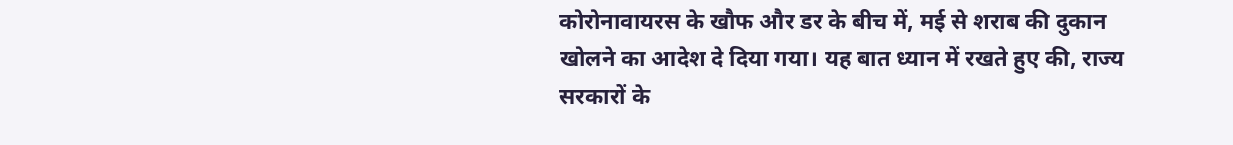कोरोनावायरस के खौफ और डर के बीच में, मई से शराब की दुकान खोलने का आदेश दे दिया गया। यह बात ध्यान में रखते हुए की, राज्य सरकारों के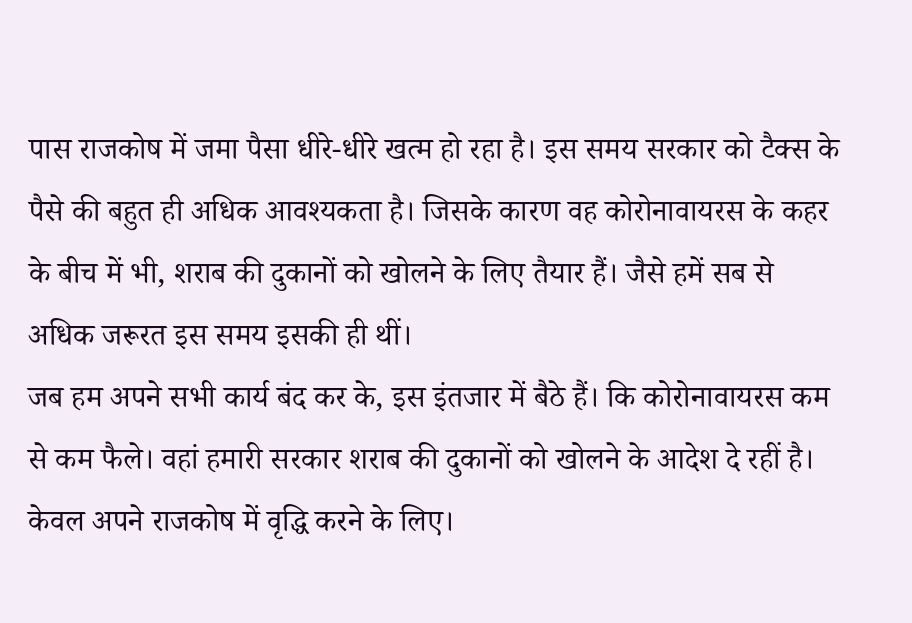पास राजकोष में जमा पैसा धीरे-धीरे खत्म हो रहा है। इस समय सरकार को टैक्स के पैसे की बहुत ही अधिक आवश्यकता है। जिसके कारण वह कोरोनावायरस के कहर के बीच में भी, शराब की दुकानों को खोलने के लिए तैयार हैं। जैसे हमें सब से अधिक जरूरत इस समय इसकी ही थीं।
जब हम अपने सभी कार्य बंद कर के, इस इंतजार में बैठे हैं। कि कोरोनावायरस कम से कम फैले। वहां हमारी सरकार शराब की दुकानों को खोलने के आदेश दे रहीं है। केवल अपने राजकोष में वृद्धि करने के लिए।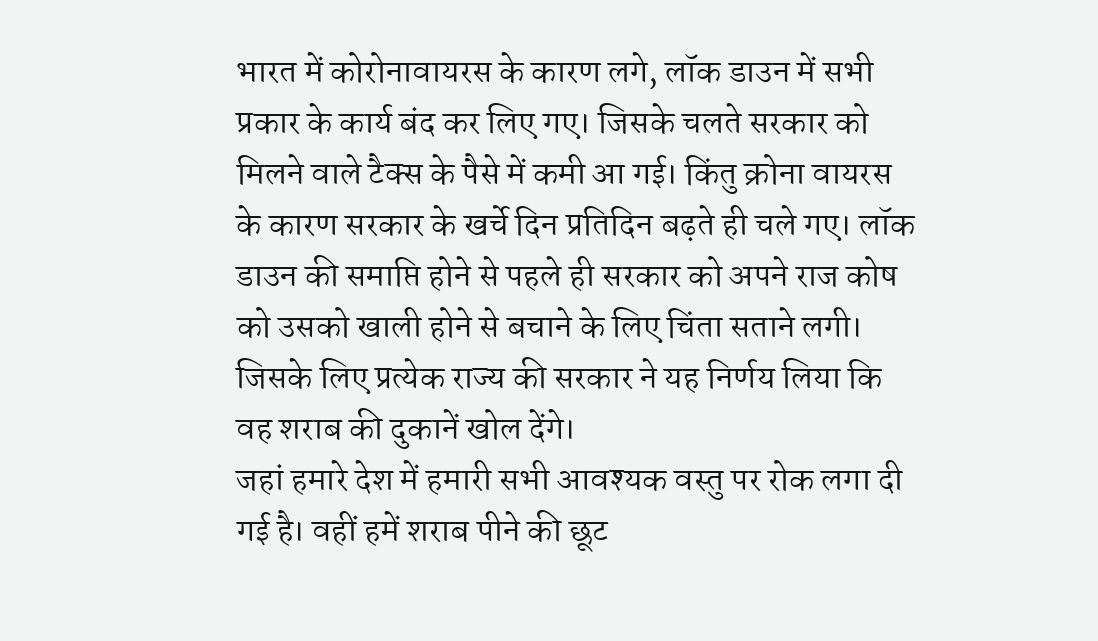भारत में कोरोनावायरस के कारण लगे, लॉक डाउन में सभी प्रकार के कार्य बंद कर लिए गए। जिसके चलते सरकार को मिलने वाले टैक्स के पैसे में कमी आ गई। किंतु क्रोना वायरस के कारण सरकार के खर्चे दिन प्रतिदिन बढ़ते ही चले गए। लॉक डाउन की समाप्ति होने से पहले ही सरकार को अपने राज कोष को उसको खाली होने से बचाने के लिए चिंता सताने लगी। जिसके लिए प्रत्येक राज्य की सरकार ने यह निर्णय लिया कि वह शराब की दुकानें खोल देंगे।
जहां हमारे देश में हमारी सभी आवश्यक वस्तु पर रोक लगा दी गई है। वहीं हमें शराब पीने की छूट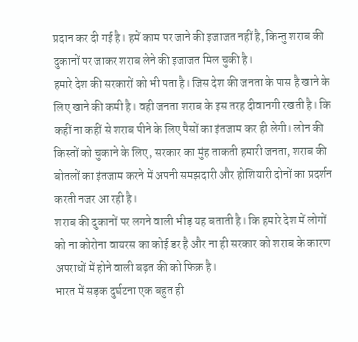प्रदान कर दी गई है। हमें काम पर जाने की इजाजत नहीं है, किन्तु शराब की दुकानों पर जाकर शराब लेने की इजाजत मिल चुकी है।
हमारे देश की सरकारों को भी पता है। जिस देश की जनता के पास है खाने के लिए खाने की कमी है। वही जनता शराब के इस तरह दीवानगी रखती है। कि कहीं ना कहीं से शराब पीने के लिए पैसों का इंतजाम कर ही लेगी। लोन की किस्तों को चुकाने के लिए, सरकार का मुंह ताकती हमारी जनता, शराब की बोतलों का इंतजाम करने में अपनी समझदारी और होशियारी दोनों का प्रदर्शन करती नजर आ रही है।
शराब की दुकानों पर लगने वाली भीड़ यह बताती है। कि हमारे देश में लोगों को ना कोरोना वायरस का कोई डर है और ना ही सरकार को शराब के कारण अपराधों में होने वाली बढ़त की को फिक्र है।
भारत में सड़क दुर्घटना एक बहुत ही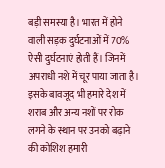बड़ी समस्या है। भारत में होने वाली सड़क दुर्घटनाओं में 70% ऐसी दुर्घटनाएं होती हैं। जिनमें अपराधी नशे में चूर पाया जाता है। इसके बावजूद भी हमारे देश में शराब और अन्य नशों पर रोक लगने के स्थान पर उनको बढ़ाने की कोशिश हमारी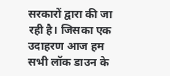सरकारों द्वारा की जा रही है। जिसका एक उदाहरण आज हम सभी लॉक डाउन के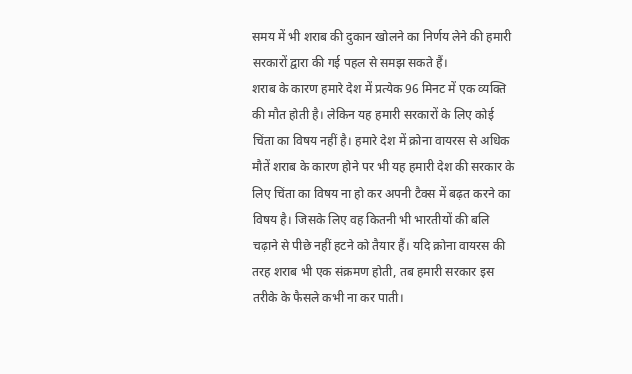समय में भी शराब की दुकान खोलने का निर्णय लेने की हमारी सरकारों द्वारा की गई पहल से समझ सकते हैं।
शराब के कारण हमारे देश में प्रत्येक 96 मिनट में एक व्यक्ति की मौत होती है। लेकिन यह हमारी सरकारों के लिए कोई चिंता का विषय नहीं है। हमारे देश में क्रोना वायरस से अधिक मौतें शराब के कारण होने पर भी यह हमारी देश की सरकार के लिए चिंता का विषय ना हो कर अपनी टैक्स में बढ़त करने का विषय है। जिसके लिए वह कितनी भी भारतीयों की बलि चढ़ाने से पीछे नहीं हटने को तैयार हैं। यदि क्रोना वायरस की तरह शराब भी एक संक्रमण होती, तब हमारी सरकार इस तरीके के फैसले कभी ना कर पाती।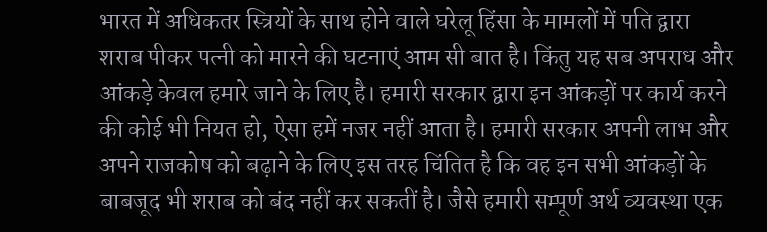भारत में अधिकतर स्त्रियों के साथ होने वाले घरेलू हिंसा के मामलों में पति द्वारा शराब पीकर पत्नी को मारने की घटनाएं आम सी बात है। किंतु यह सब अपराध और आंकड़े केवल हमारे जाने के लिए है। हमारी सरकार द्वारा इन आंकड़ों पर कार्य करने की कोई भी नियत हो, ऐसा हमें नजर नहीं आता है। हमारी सरकार अपनी लाभ और अपने राजकोष को बढ़ाने के लिए इस तरह चिंतित है कि वह इन सभी आंकड़ों के बाबजूद भी शराब को बंद नहीं कर सकतीं है। जैसे हमारी सम्पूर्ण अर्थ व्यवस्था एक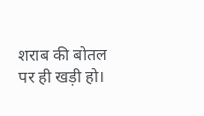शराब की बोतल पर ही खड़ी हो।